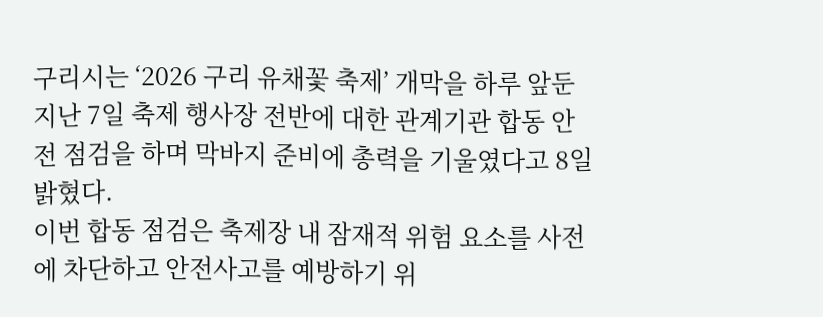구리시는 ‘2026 구리 유채꽃 축제’ 개막을 하루 앞둔 지난 7일 축제 행사장 전반에 대한 관계기관 합동 안전 점검을 하며 막바지 준비에 총력을 기울였다고 8일 밝혔다.
이번 합동 점검은 축제장 내 잠재적 위험 요소를 사전에 차단하고 안전사고를 예방하기 위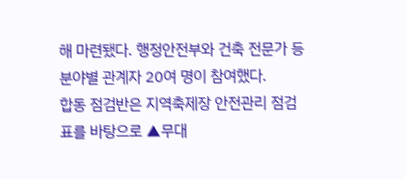해 마련됐다. 행정안전부와 건축 전문가 등 분야별 관계자 20여 명이 참여했다.
합동 점검반은 지역축제장 안전관리 점검표를 바탕으로 ▲무대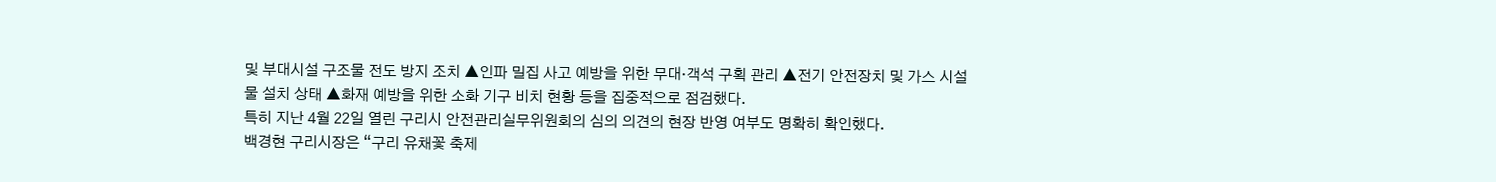및 부대시설 구조물 전도 방지 조치 ▲인파 밀집 사고 예방을 위한 무대·객석 구획 관리 ▲전기 안전장치 및 가스 시설물 설치 상태 ▲화재 예방을 위한 소화 기구 비치 현황 등을 집중적으로 점검했다.
특히 지난 4월 22일 열린 구리시 안전관리실무위원회의 심의 의견의 현장 반영 여부도 명확히 확인했다.
백경현 구리시장은 “구리 유채꽃 축제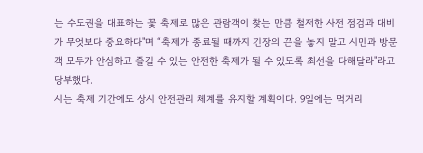는 수도권을 대표하는 꽃 축제로 많은 관람객이 찾는 만큼 철저한 사전 점검과 대비가 무엇보다 중요하다"며 “축제가 종료될 때까지 긴장의 끈을 놓지 말고 시민과 방문객 모두가 안심하고 즐길 수 있는 안전한 축제가 될 수 있도록 최선을 다해달라"라고 당부했다.
시는 축제 기간에도 상시 안전관리 체계를 유지할 계획이다. 9일에는 먹거리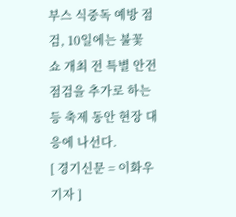부스 식중독 예방 점검, 10일에는 불꽃 쇼 개최 전 특별 안전 점검을 추가로 하는 등 축제 동안 현장 대응에 나선다.
[ 경기신문 = 이화우 기자 ]